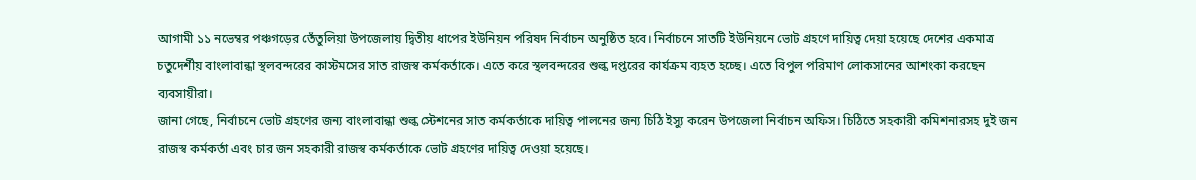আগামী ১১ নভেম্বর পঞ্চগড়ের তেঁতুলিয়া উপজেলায় দ্বিতীয় ধাপের ইউনিয়ন পরিষদ নির্বাচন অনুষ্ঠিত হবে। নির্বাচনে সাতটি ইউনিয়নে ভোট গ্রহণে দায়িত্ব দেয়া হয়েছে দেশের একমাত্র চতুদের্শীয় বাংলাবান্ধা স্থলবন্দরের কাস্টমসের সাত রাজস্ব কর্মকর্তাকে। এতে করে স্থলবন্দরের শুল্ক দপ্তরের কার্যক্রম ব্যহত হচ্ছে। এতে বিপুল পরিমাণ লোকসানের আশংকা করছেন ব্যবসায়ীরা।
জানা গেছে, নির্বাচনে ভোট গ্রহণের জন্য বাংলাবান্ধা শুল্ক স্টেশনের সাত কর্মকর্তাকে দায়িত্ব পালনের জন্য চিঠি ইস্যু করেন উপজেলা নির্বাচন অফিস। চিঠিতে সহকারী কমিশনারসহ দুই জন রাজস্ব কর্মকর্তা এবং চার জন সহকারী রাজস্ব কর্মকর্তাকে ভোট গ্রহণের দায়িত্ব দেওয়া হয়েছে।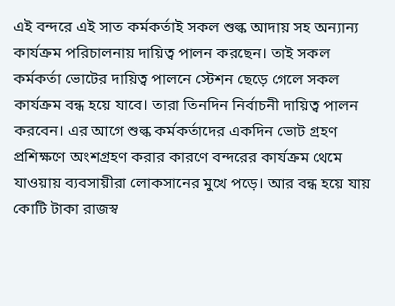এই বন্দরে এই সাত কর্মকর্তাই সকল শুল্ক আদায় সহ অন্যান্য কার্যক্রম পরিচালনায় দায়িত্ব পালন করছেন। তাই সকল কর্মকর্তা ভোটের দায়িত্ব পালনে স্টেশন ছেড়ে গেলে সকল কার্যক্রম বন্ধ হয়ে যাবে। তারা তিনদিন নির্বাচনী দায়িত্ব পালন করবেন। এর আগে শুল্ক কর্মকর্তাদের একদিন ভোট গ্রহণ প্রশিক্ষণে অংশগ্রহণ করার কারণে বন্দরের কার্যক্রম থেমে যাওয়ায় ব্যবসায়ীরা লোকসানের মুখে পড়ে। আর বন্ধ হয়ে যায় কোটি টাকা রাজস্ব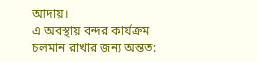আদায়।
এ অবস্থায় বন্দর কার্যক্রম চলমান রাখার জন্য অন্তত: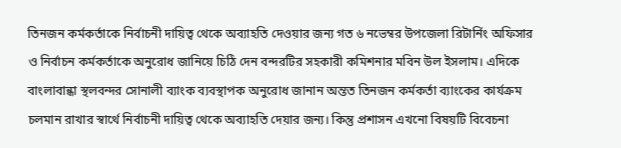তিনজন কর্মকর্তাকে নির্বাচনী দায়িত্ব থেকে অব্যাহতি দেওয়ার জন্য গত ৬ নভেম্বর উপজেলা রিটার্নিং অফিসার ও নির্বাচন কর্মকর্তাকে অনুরোধ জানিয়ে চিঠি দেন বন্দরটির সহকারী কমিশনার মবিন উল ইসলাম। এদিকে বাংলাবান্ধা স্থলবন্দর সোনালী ব্যাংক ব্যবস্থাপক অনুরোধ জানান অন্তত তিনজন কর্মকর্তা ব্যাংকের কার্যক্রম চলমান রাখার স্বার্থে নির্বাচনী দায়িত্ব থেকে অব্যাহতি দেয়ার জন্য। কিন্তু প্রশাসন এখনো বিষয়টি বিবেচনা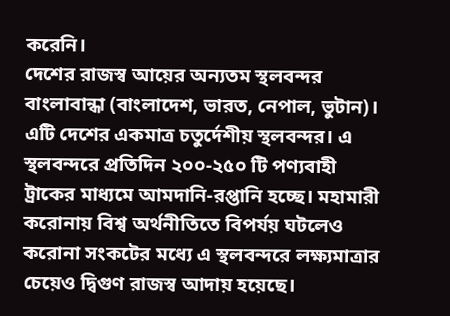করেনি।
দেশের রাজস্ব আয়ের অন্যতম স্থলবন্দর বাংলাবান্ধা (বাংলাদেশ, ভারত, নেপাল, ভুটান)। এটি দেশের একমাত্র চতুর্দেশীয় স্থলবন্দর। এ স্থলবন্দরে প্রতিদিন ২০০-২৫০ টি পণ্যবাহী ট্রাকের মাধ্যমে আমদানি-রপ্তানি হচ্ছে। মহামারী করোনায় বিশ্ব অর্থনীতিতে বিপর্যয় ঘটলেও করোনা সংকটের মধ্যে এ স্থলবন্দরে লক্ষ্যমাত্রার চেয়েও দ্বিগুণ রাজস্ব আদায় হয়েছে।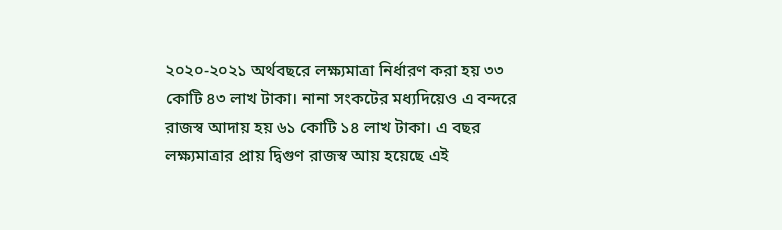২০২০-২০২১ অর্থবছরে লক্ষ্যমাত্রা নির্ধারণ করা হয় ৩৩ কোটি ৪৩ লাখ টাকা। নানা সংকটের মধ্যদিয়েও এ বন্দরে রাজস্ব আদায় হয় ৬১ কোটি ১৪ লাখ টাকা। এ বছর লক্ষ্যমাত্রার প্রায় দ্বিগুণ রাজস্ব আয় হয়েছে এই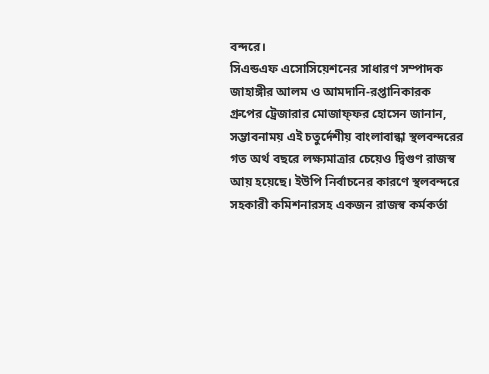বন্দরে।
সিএন্ডএফ এসোসিয়েশনের সাধারণ সম্পাদক জাহাঙ্গীর আলম ও আমদানি-রপ্তানিকারক গ্রুপের ট্রেজারার মোজাফ্ফর হোসেন জানান, সম্ভাবনাময় এই চতুর্দেশীয় বাংলাবান্ধা স্থলবন্দরের গত অর্থ বছরে লক্ষ্যমাত্রার চেয়েও দ্বিগুণ রাজস্ব আয় হয়েছে। ইউপি নির্বাচনের কারণে স্থলবন্দরে সহকারী কমিশনারসহ একজন রাজস্ব কর্মকর্তা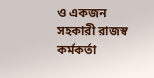ও একজন সহকারী রাজস্ব কর্মকর্তা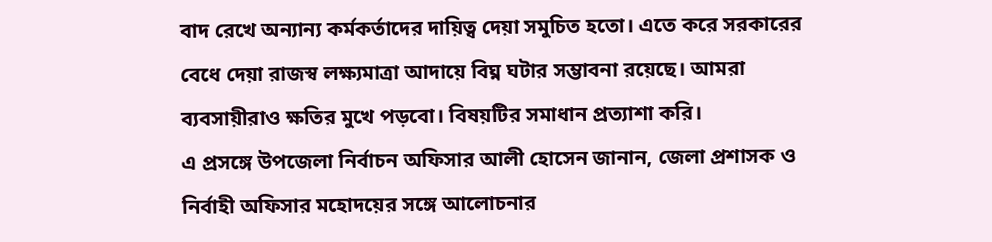বাদ রেখে অন্যান্য কর্মকর্তাদের দায়িত্ব দেয়া সমুচিত হতো। এতে করে সরকারের বেধে দেয়া রাজস্ব লক্ষ্যমাত্রা আদায়ে বিঘ্ন ঘটার সম্ভাবনা রয়েছে। আমরা ব্যবসায়ীরাও ক্ষতির মুখে পড়বো। বিষয়টির সমাধান প্রত্যাশা করি।
এ প্রসঙ্গে উপজেলা নির্বাচন অফিসার আলী হোসেন জানান, জেলা প্রশাসক ও নির্বাহী অফিসার মহোদয়ের সঙ্গে আলোচনার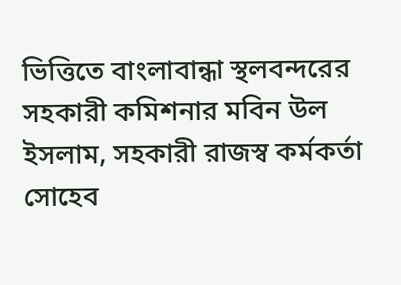ভিত্তিতে বাংলাবান্ধা স্থলবন্দরের সহকারী কমিশনার মবিন উল ইসলাম, সহকারী রাজস্ব কর্মকর্তা সোহেব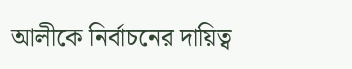আলীকে নির্বাচনের দায়িত্ব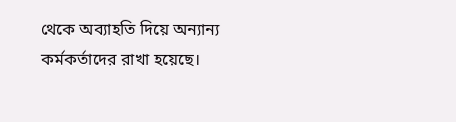থেকে অব্যাহতি দিয়ে অন্যান্য কর্মকর্তাদের রাখা হয়েছে।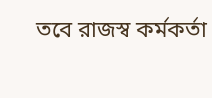তবে রাজস্ব কর্মকর্তা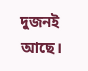দুজনই আছে।